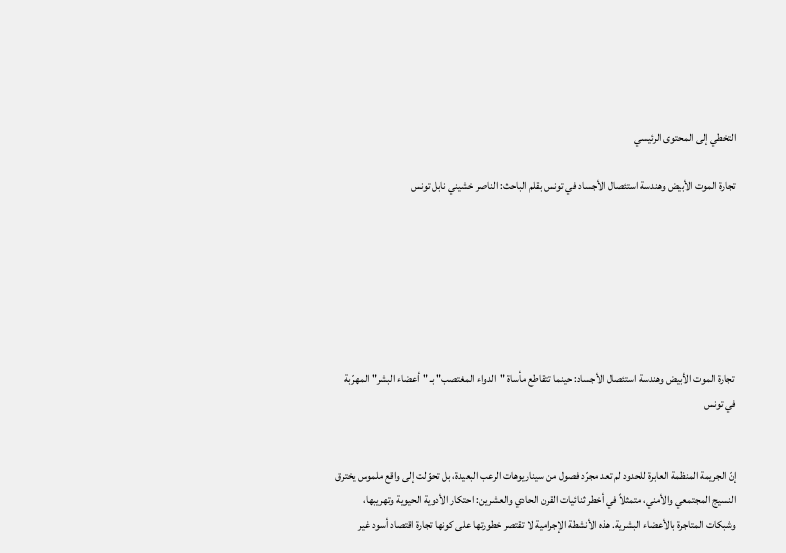التخطي إلى المحتوى الرئيسي

تجارة الموت الأبيض وهندسة استئصال الأجساد في تونس بقلم الباحث: الناصر خشيني نابل تونس







 تجارة الموت الأبيض وهندسة استئصال الأجساد: حينما تتقاطع مأساة "الدواء المغتصب" بـ "أعضاء البشر" المهرّبة في تونس


إنّ الجريمة المنظمة العابرة للحدود لم تعد مجرّد فصول من سيناريوهات الرعب البعيدة، بل تحوّلت إلى واقع ملموس يخترق النسيج المجتمعي والأمني، متمثلاً في أخطر ثنائيات القرن الحادي والعشرين: احتكار الأدوية الحيوية وتهريبها، وشبكات المتاجرة بالأعضاء البشرية. هذه الأنشطة الإجرامية لا تقتصر خطورتها على كونها تجارة اقتصاد أسود غير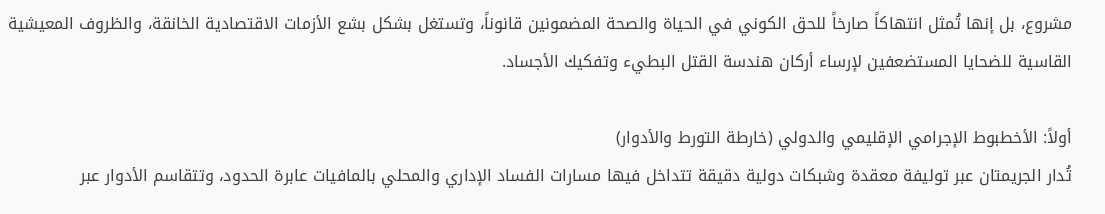مشروع، بل إنها تُمثل انتهاكاً صارخاً للحق الكوني في الحياة والصحة المضمونين قانوناً، وتستغل بشكل بشع الأزمات الاقتصادية الخانقة، والظروف المعيشية القاسية للضحايا المستضعفين لإرساء أركان هندسة القتل البطيء وتفكيك الأجساد.

أولاً: الأخطبوط الإجرامي الإقليمي والدولي (خارطة التورط والأدوار)
تُدار الجريمتان عبر توليفة معقدة وشبكات دولية دقيقة تتداخل فيها مسارات الفساد الإداري والمحلي بالمافيات عابرة الحدود، وتتقاسم الأدوار عبر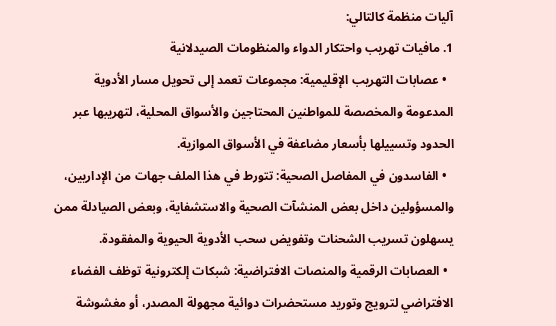آليات منظمة كالتالي:
1. مافيات تهريب واحتكار الدواء والمنظومات الصيدلانية
  • عصابات التهريب الإقليمية: مجموعات تعمد إلى تحويل مسار الأدوية المدعومة والمخصصة للمواطنين المحتاجين والأسواق المحلية، لتهريبها عبر الحدود وتسييلها بأسعار مضاعفة في الأسواق الموازية.
  • الفاسدون في المفاصل الصحية: تتورط في هذا الملف جهات من الإداريين، والمسؤولين داخل بعض المنشآت الصحية والاستشفاية، وبعض الصيادلة ممن يسهلون تسريب الشحنات وتفويض سحب الأدوية الحيوية والمفقودة.
  • العصابات الرقمية والمنصات الافتراضية: شبكات إلكترونية توظف الفضاء الافتراضي لترويج وتوريد مستحضرات دوائية مجهولة المصدر، أو مغشوشة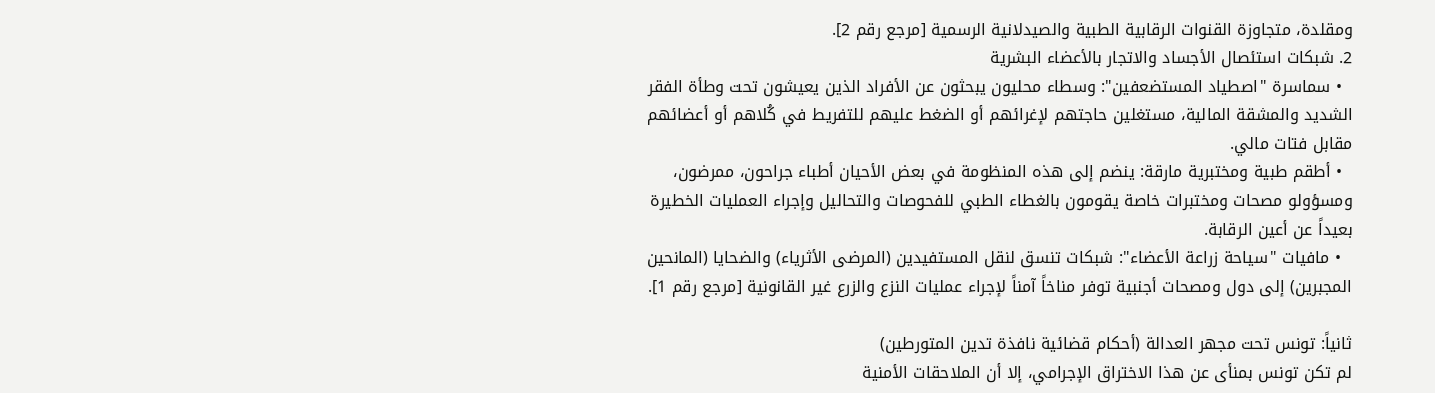ومقلدة، متجاوزة القنوات الرقابية الطبية والصيدلانية الرسمية [مرجع رقم 2].
2. شبكات استئصال الأجساد والاتجار بالأعضاء البشرية
  • سماسرة "اصطياد المستضعفين": وسطاء محليون يبحثون عن الأفراد الذين يعيشون تحت وطأة الفقر الشديد والمشقة المالية، مستغلين حاجتهم لإغرائهم أو الضغط عليهم للتفريط في كُلاهم أو أعضائهم مقابل فتات مالي.
  • أطقم طبية ومختبرية مارقة: ينضم إلى هذه المنظومة في بعض الأحيان أطباء جراحون، ممرضون، ومسؤولو مصحات ومختبرات خاصة يقومون بالغطاء الطبي للفحوصات والتحاليل وإجراء العمليات الخطيرة بعيداً عن أعين الرقابة.
  • مافيات "سياحة زراعة الأعضاء": شبكات تنسق لنقل المستفيدين (المرضى الأثرياء) والضحايا (المانحين المجبرين) إلى دول ومصحات أجنبية توفر مناخاً آمناً لإجراء عمليات النزع والزرع غير القانونية [مرجع رقم 1].

ثانياً: تونس تحت مجهر العدالة (أحكام قضائية نافذة تدين المتورطين)
لم تكن تونس بمنأى عن هذا الاختراق الإجرامي، إلا أن الملاحقات الأمنية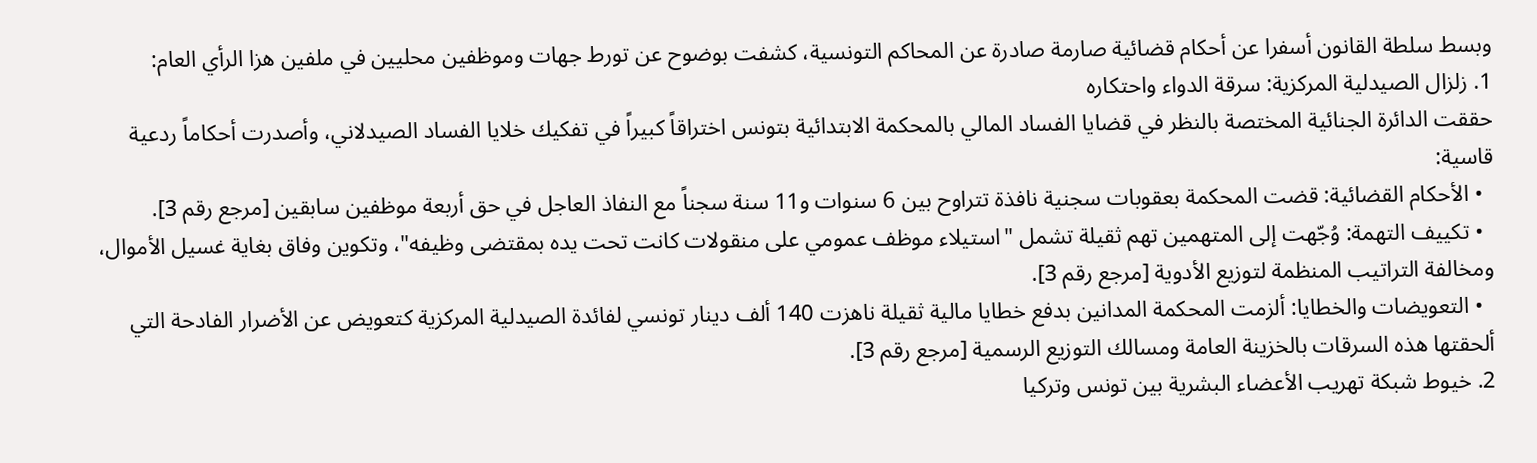وبسط سلطة القانون أسفرا عن أحكام قضائية صارمة صادرة عن المحاكم التونسية، كشفت بوضوح عن تورط جهات وموظفين محليين في ملفين هزا الرأي العام:
1. زلزال الصيدلية المركزية: سرقة الدواء واحتكاره
حققت الدائرة الجنائية المختصة بالنظر في قضايا الفساد المالي بالمحكمة الابتدائية بتونس اختراقاً كبيراً في تفكيك خلايا الفساد الصيدلاني، وأصدرت أحكاماً ردعية قاسية:
  • الأحكام القضائية: قضت المحكمة بعقوبات سجنية نافذة تتراوح بين 6 سنوات و11 سنة سجناً مع النفاذ العاجل في حق أربعة موظفين سابقين [مرجع رقم 3].
  • تكييف التهمة: وُجّهت إلى المتهمين تهم ثقيلة تشمل "استيلاء موظف عمومي على منقولات كانت تحت يده بمقتضى وظيفه"، وتكوين وفاق بغاية غسيل الأموال، ومخالفة التراتيب المنظمة لتوزيع الأدوية [مرجع رقم 3].
  • التعويضات والخطايا: ألزمت المحكمة المدانين بدفع خطايا مالية ثقيلة ناهزت 140 ألف دينار تونسي لفائدة الصيدلية المركزية كتعويض عن الأضرار الفادحة التي ألحقتها هذه السرقات بالخزينة العامة ومسالك التوزيع الرسمية [مرجع رقم 3].
2. خيوط شبكة تهريب الأعضاء البشرية بين تونس وتركيا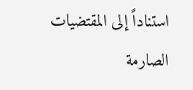استناداً إلى المقتضيات الصارمة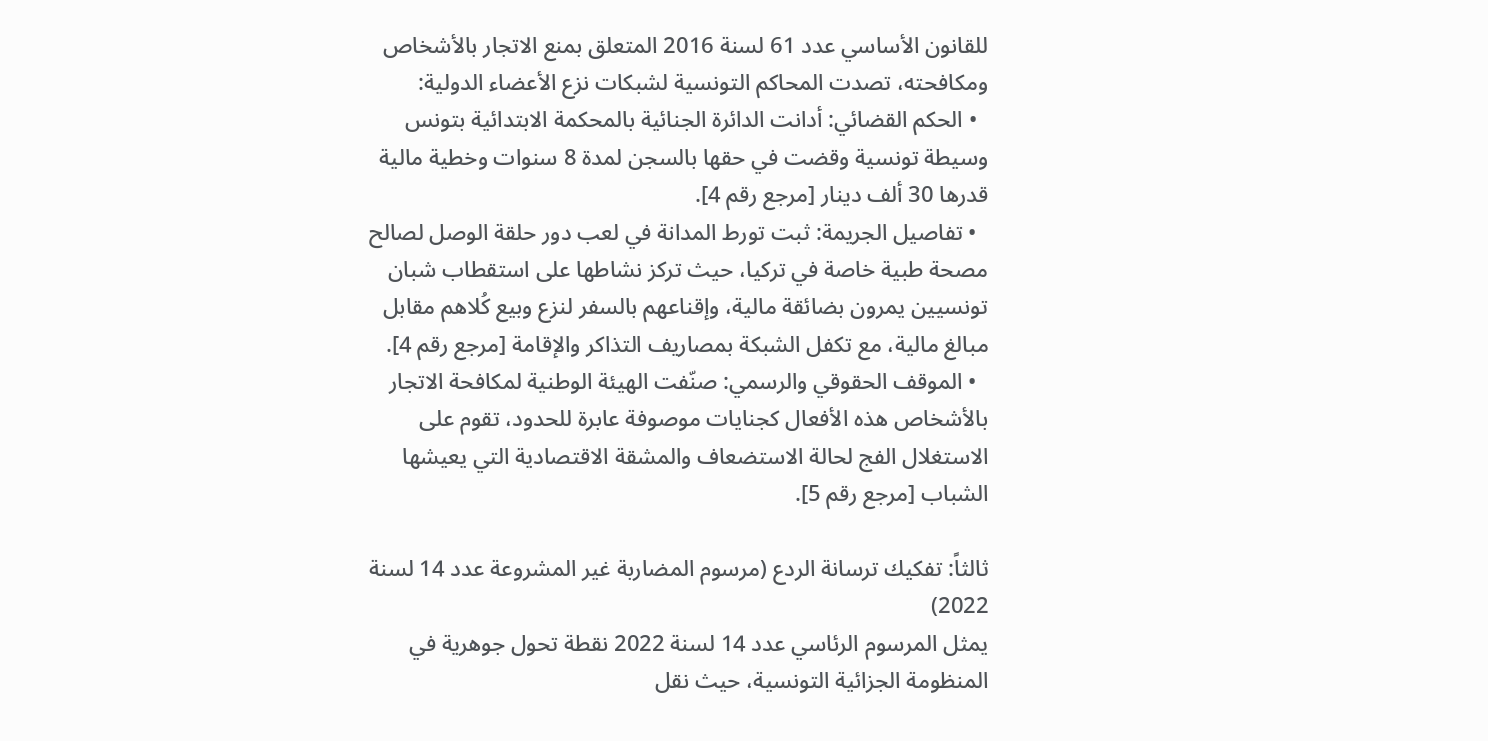للقانون الأساسي عدد 61 لسنة 2016 المتعلق بمنع الاتجار بالأشخاص ومكافحته، تصدت المحاكم التونسية لشبكات نزع الأعضاء الدولية:
  • الحكم القضائي: أدانت الدائرة الجنائية بالمحكمة الابتدائية بتونس وسيطة تونسية وقضت في حقها بالسجن لمدة 8 سنوات وخطية مالية قدرها 30 ألف دينار [مرجع رقم 4].
  • تفاصيل الجريمة: ثبت تورط المدانة في لعب دور حلقة الوصل لصالح مصحة طبية خاصة في تركيا، حيث تركز نشاطها على استقطاب شبان تونسيين يمرون بضائقة مالية، وإقناعهم بالسفر لنزع وبيع كُلاهم مقابل مبالغ مالية، مع تكفل الشبكة بمصاريف التذاكر والإقامة [مرجع رقم 4].
  • الموقف الحقوقي والرسمي: صنّفت الهيئة الوطنية لمكافحة الاتجار بالأشخاص هذه الأفعال كجنايات موصوفة عابرة للحدود، تقوم على الاستغلال الفج لحالة الاستضعاف والمشقة الاقتصادية التي يعيشها الشباب [مرجع رقم 5].

ثالثاً: تفكيك ترسانة الردع (مرسوم المضاربة غير المشروعة عدد 14 لسنة 2022)
يمثل المرسوم الرئاسي عدد 14 لسنة 2022 نقطة تحول جوهرية في المنظومة الجزائية التونسية، حيث نقل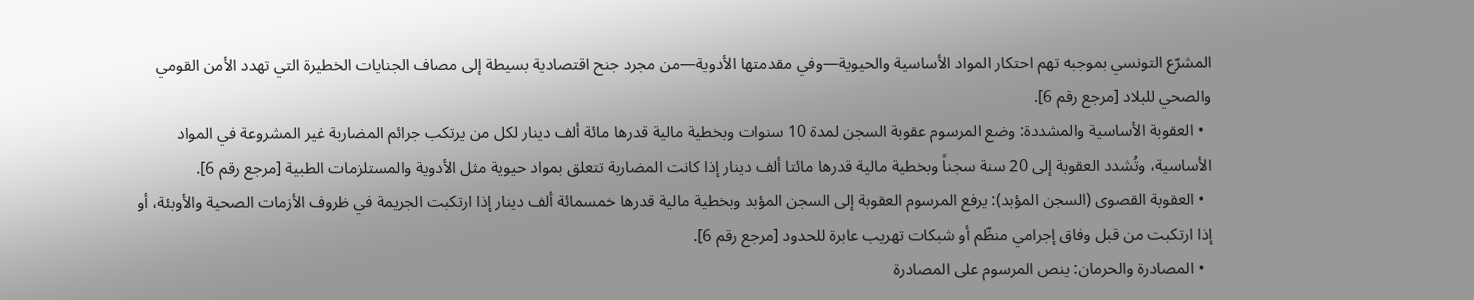المشرّع التونسي بموجبه تهم احتكار المواد الأساسية والحيوية—وفي مقدمتها الأدوية—من مجرد جنح اقتصادية بسيطة إلى مصاف الجنايات الخطيرة التي تهدد الأمن القومي والصحي للبلاد [مرجع رقم 6].
  • العقوبة الأساسية والمشددة: وضع المرسوم عقوبة السجن لمدة 10 سنوات وبخطية مالية قدرها مائة ألف دينار لكل من يرتكب جرائم المضاربة غير المشروعة في المواد الأساسية، وتُشدد العقوبة إلى 20 سنة سجناً وبخطية مالية قدرها مائتا ألف دينار إذا كانت المضاربة تتعلق بمواد حيوية مثل الأدوية والمستلزمات الطبية [مرجع رقم 6].
  • العقوبة القصوى (السجن المؤبد): يرفع المرسوم العقوبة إلى السجن المؤبد وبخطية مالية قدرها خمسمائة ألف دينار إذا ارتكبت الجريمة في ظروف الأزمات الصحية والأوبئة، أو إذا ارتكبت من قبل وفاق إجرامي منظّم أو شبكات تهريب عابرة للحدود [مرجع رقم 6].
  • المصادرة والحرمان: ينص المرسوم على المصادرة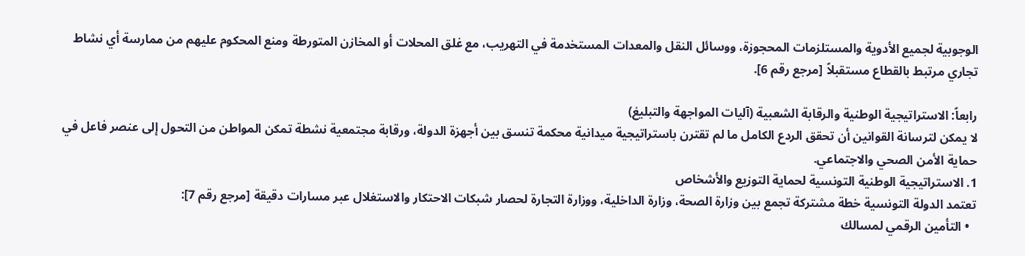الوجوبية لجميع الأدوية والمستلزمات المحجوزة، ووسائل النقل والمعدات المستخدمة في التهريب، مع غلق المحلات أو المخازن المتورطة ومنع المحكوم عليهم من ممارسة أي نشاط تجاري مرتبط بالقطاع مستقبلاً [مرجع رقم 6].

رابعاً: الاستراتيجية الوطنية والرقابة الشعبية (آليات المواجهة والتبليغ)
لا يمكن لترسانة القوانين أن تحقق الردع الكامل ما لم تقترن باستراتيجية ميدانية محكمة تنسق بين أجهزة الدولة، ورقابة مجتمعية نشطة تمكن المواطن من التحول إلى عنصر فاعل في حماية الأمن الصحي والاجتماعي.
1. الاستراتيجية الوطنية التونسية لحماية التوزيع والأشخاص
تعتمد الدولة التونسية خطة مشتركة تجمع بين وزارة الصحة، وزارة الداخلية، ووزارة التجارة لحصار شبكات الاحتكار والاستغلال عبر مسارات دقيقة [مرجع رقم 7]:
  • التأمين الرقمي لمسالك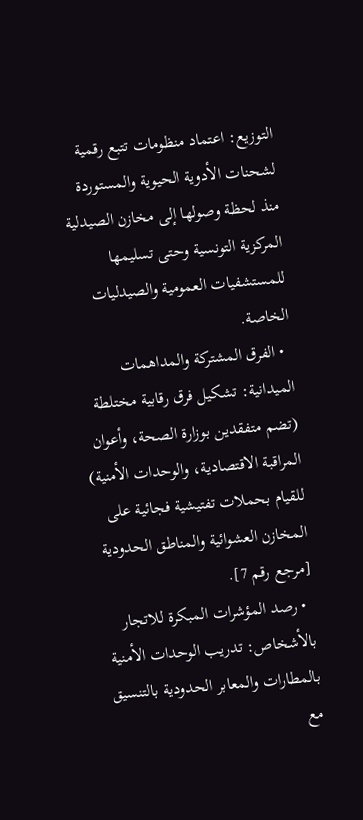التوزيع: اعتماد منظومات تتبع رقمية لشحنات الأدوية الحيوية والمستوردة منذ لحظة وصولها إلى مخازن الصيدلية المركزية التونسية وحتى تسليمها للمستشفيات العمومية والصيدليات الخاصة.
  • الفرق المشتركة والمداهمات الميدانية: تشكيل فرق رقابية مختلطة (تضم متفقدين بوزارة الصحة، وأعوان المراقبة الاقتصادية، والوحدات الأمنية) للقيام بحملات تفتيشية فجائية على المخازن العشوائية والمناطق الحدودية [مرجع رقم 7].
  • رصد المؤشرات المبكرة للاتجار بالأشخاص: تدريب الوحدات الأمنية بالمطارات والمعابر الحدودية بالتنسيق مع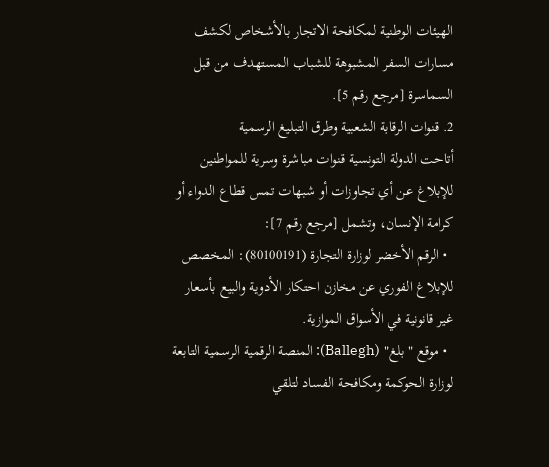الهيئات الوطنية لمكافحة الاتجار بالأشخاص لكشف مسارات السفر المشبوهة للشباب المستهدف من قبل السماسرة [مرجع رقم 5].
2. قنوات الرقابة الشعبية وطرق التبليغ الرسمية
أتاحت الدولة التونسية قنوات مباشرة وسرية للمواطنين للإبلاغ عن أي تجاوزات أو شبهات تمس قطاع الدواء أو كرامة الإنسان، وتشمل [مرجع رقم 7]:
  • الرقم الأخضر لوزارة التجارة (80100191): المخصص للإبلاغ الفوري عن مخازن احتكار الأدوية والبيع بأسعار غير قانونية في الأسواق الموازية.
  • موقع "بلغ" (Ballegh): المنصة الرقمية الرسمية التابعة لوزارة الحوكمة ومكافحة الفساد لتلقي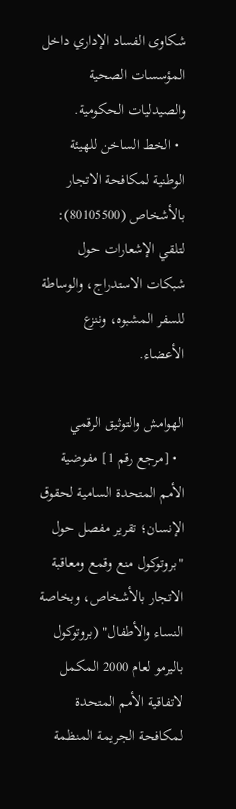شكاوى الفساد الإداري داخل المؤسسات الصحية والصيدليات الحكومية.
  • الخط الساخن للهيئة الوطنية لمكافحة الاتجار بالأشخاص (80105500): لتلقي الإشعارات حول شبكات الاستدراج، والوساطة للسفر المشبوه، وننزع الأعضاء.

الهوامش والتوثيق الرقمي
  • [مرجع رقم 1] مفوضية الأمم المتحدة السامية لحقوق الإنسان؛ تقرير مفصل حول "بروتوكول منع وقمع ومعاقبة الاتجار بالأشخاص، وبخاصة النساء والأطفال" (بروتوكول باليرمو لعام 2000 المكمل لاتفاقية الأمم المتحدة لمكافحة الجريمة المنظمة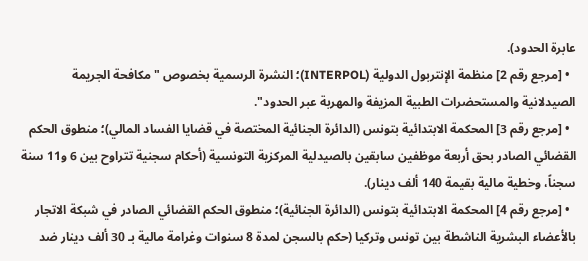عابرة الحدود).
  • [مرجع رقم 2] منظمة الإنتربول الدولية (INTERPOL)؛ النشرة الرسمية بخصوص "مكافحة الجريمة الصيدلانية والمستحضرات الطبية المزيفة والمهربة عبر الحدود".
  • [مرجع رقم 3] المحكمة الابتدائية بتونس (الدائرة الجنائية المختصة في قضايا الفساد المالي)؛ منطوق الحكم القضائي الصادر بحق أربعة موظفين سابقين بالصيدلية المركزية التونسية (أحكام سجنية تتراوح بين 6 و11 سنة سجناً، وخطية مالية بقيمة 140 ألف دينار).
  • [مرجع رقم 4] المحكمة الابتدائية بتونس (الدائرة الجنائية)؛ منطوق الحكم القضائي الصادر في شبكة الاتجار بالأعضاء البشرية الناشطة بين تونس وتركيا (حكم بالسجن لمدة 8 سنوات وغرامة مالية بـ 30 ألف دينار ضد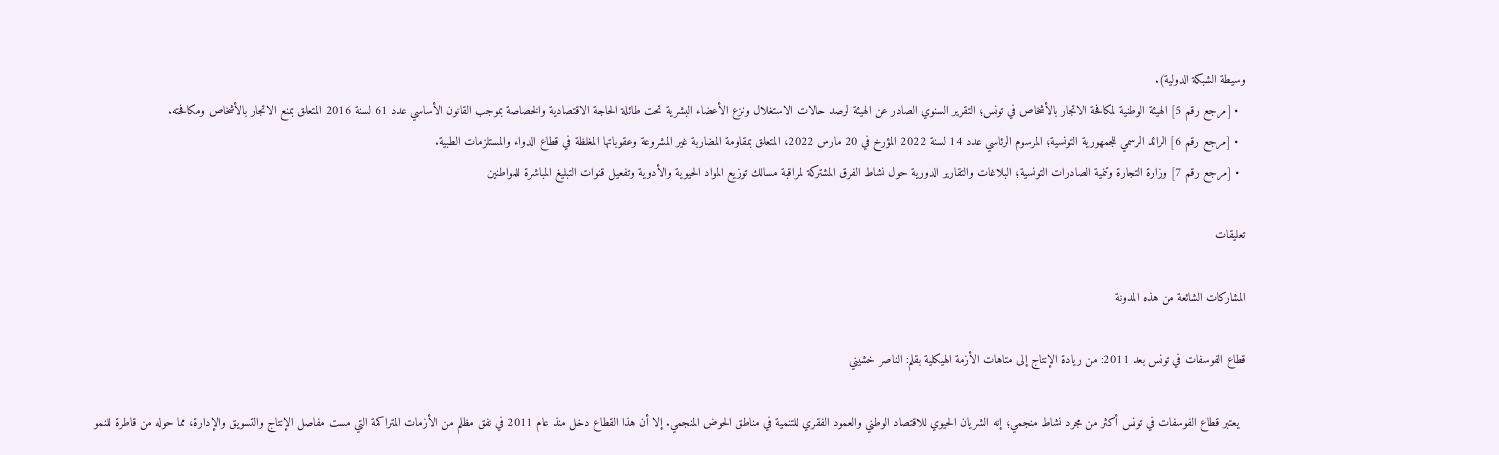وسيطة الشبكة الدولية).
  • [مرجع رقم 5] الهيئة الوطنية لمكافحة الاتجار بالأشخاص في تونس؛ التقرير السنوي الصادر عن الهيئة لرصد حالات الاستغلال ونزع الأعضاء البشرية تحت طائلة الحاجة الاقتصادية والخصاصة بموجب القانون الأساسي عدد 61 لسنة 2016 المتعلق بمنع الاتجار بالأشخاص ومكافحته.
  • [مرجع رقم 6] الرائد الرسمي للجمهورية التونسية؛ المرسوم الرئاسي عدد 14 لسنة 2022 المؤرخ في 20 مارس 2022، المتعلق بمقاومة المضاربة غير المشروعة وعقوباتها المغلظة في قطاع الدواء والمستلزمات الطبية.
  • [مرجع رقم 7] وزارة التجارة وتنمية الصادرات التونسية؛ البلاغات والتقارير الدورية حول نشاط الفرق المشتركة لمراقبة مسالك توزيع المواد الحيوية والأدوية وتفعيل قنوات التبليغ المباشرة للمواطنين

تعليقات

المشاركات الشائعة من هذه المدونة

قطاع الفوسفات في تونس بعد 2011: من ريادة الإنتاج إلى متاهات الأزمة الهيكلية بقلم: الناصر خشيني

  يعتبر قطاع الفوسفات في تونس أكثر من مجرد نشاط منجمي؛ إنه الشريان الحيوي للاقتصاد الوطني والعمود الفقري للتنمية في مناطق الحوض المنجمي. إلا أن هذا القطاع دخل منذ عام 2011 في نفق مظلم من الأزمات المتراكمة التي مست مفاصل الإنتاج والتسويق والإدارة، مما حوله من قاطرة للنمو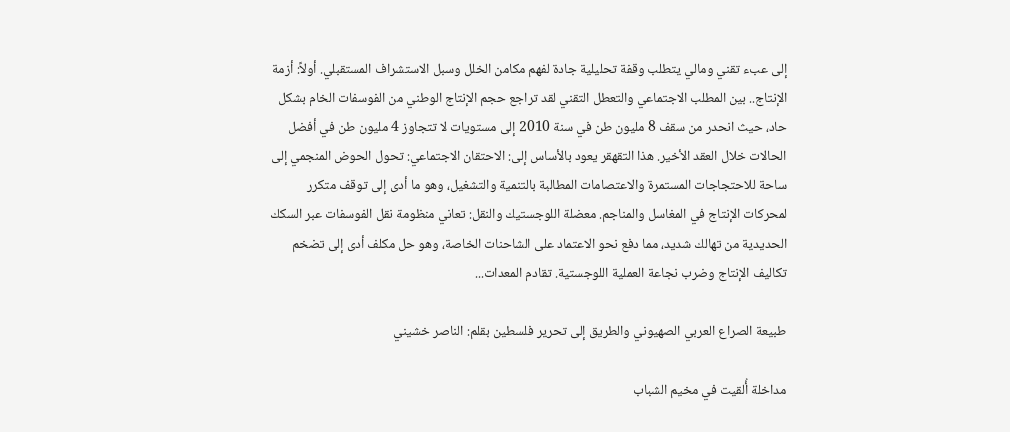إلى عبء تقني ومالي يتطلب وقفة تحليلية جادة لفهم مكامن الخلل وسبل الاستشراف المستقبلي. أولاً: أزمة الإنتاج.. بين المطلب الاجتماعي والتعطل التقني لقد تراجع حجم الإنتاج الوطني من الفوسفات الخام بشكل حاد، حيث انحدر من سقف 8 مليون طن في سنة 2010 إلى مستويات لا تتجاوز 4 مليون طن في أفضل الحالات خلال العقد الأخير. هذا التقهقر يعود بالأساس إلى: الاحتقان الاجتماعي: تحول الحوض المنجمي إلى ساحة للاحتجاجات المستمرة والاعتصامات المطالبة بالتنمية والتشغيل، وهو ما أدى إلى توقف متكرر لمحركات الإنتاج في المغاسل والمناجم. معضلة اللوجستيك والنقل: تعاني منظومة نقل الفوسفات عبر السكك الحديدية من تهالك شديد، مما دفع نحو الاعتماد على الشاحنات الخاصة، وهو حل مكلف أدى إلى تضخم تكاليف الإنتاج وضرب نجاعة العملية اللوجستية. تقادم المعدات...

طبيعة الصراع العربي الصهيوني والطريق إلى تحرير فلسطين بقلم: الناصر خشيني

مداخلة أُلقيت في مخيم الشباب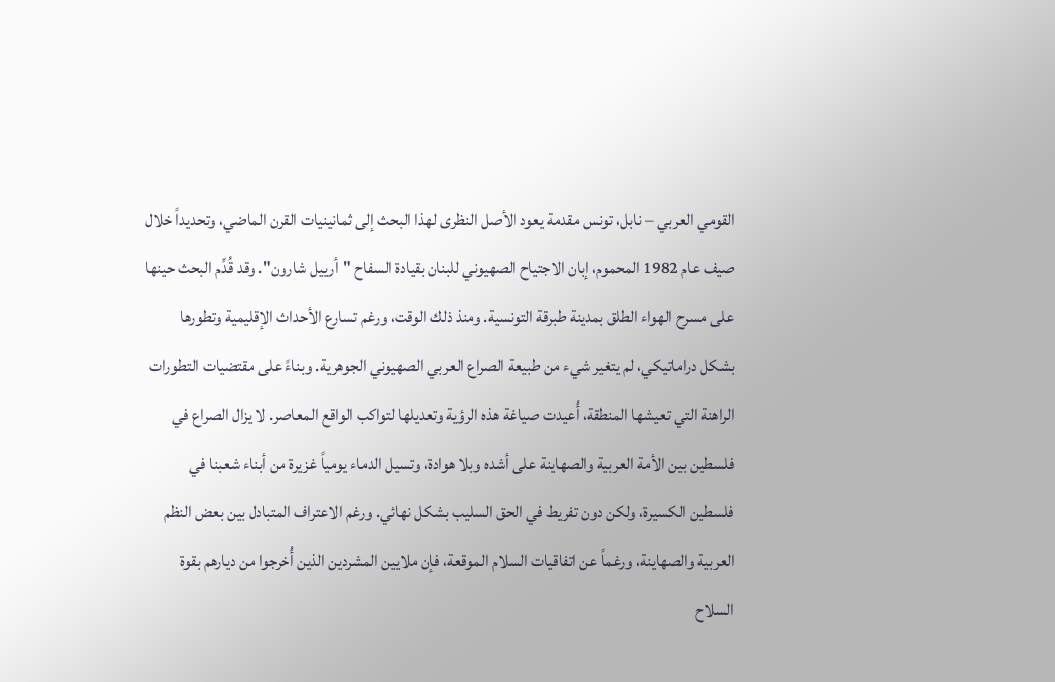القومي العربي – نابل، تونس مقدمة يعود الأصل النظرى لهذا البحث إلى ثمانينيات القرن الماضي، وتحديداً خلال صيف عام 1982 المحموم، إبان الاجتياح الصهيوني للبنان بقيادة السفاح "أرييل شارون". وقد قُدِّم البحث حينها على مسرح الهواء الطلق بمدينة طبرقة التونسية. ومنذ ذلك الوقت، ورغم تسارع الأحداث الإقليمية وتطورها بشكل دراماتيكي، لم يتغير شيء من طبيعة الصراع العربي الصهيوني الجوهرية. وبناءً على مقتضيات التطورات الراهنة التي تعيشها المنطقة، أُعيدت صياغة هذه الرؤية وتعديلها لتواكب الواقع المعاصر. لا يزال الصراع في فلسطين بين الأمة العربية والصهاينة على أشده وبلا هوادة، وتسيل الدماء يومياً غزيرة من أبناء شعبنا في فلسطين الكسيرة، ولكن دون تفريط في الحق السليب بشكل نهائي. ورغم الاعتراف المتبادل بين بعض النظم العربية والصهاينة، ورغماً عن اتفاقيات السلام الموقعة، فإن ملايين المشردين الذين أُخرجوا من ديارهم بقوة السلاح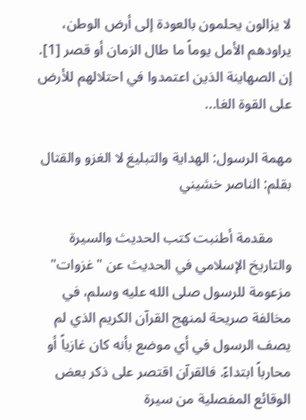لا يزالون يحلمون بالعودة إلى أرض الوطن، يراودهم الأمل يوماً ما طال الزمان أو قصر [1]. إن الصهاينة الذين اعتمدوا في احتلالهم للأرض على القوة الغا...

مهمة الرسول: الهداية والتبليغ لا الغزو والقتال بقلم: الناصر خشيني

     مقدمة أطنبت كتب الحديث والسيرة والتاريخ الإسلامي في الحديث عن "غزوات" مزعومة للرسول صلى الله عليه وسلم، في مخالفة صريحة لمنهج القرآن الكريم الذي لم يصف الرسول في أي موضع بأنه كان غازياً أو محارباً ابتداءً. فالقرآن اقتصر على ذكر بعض الوقائع المفصلية من سيرة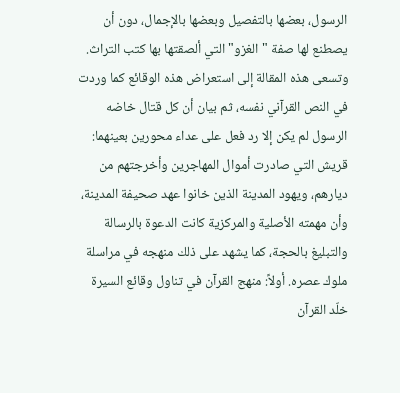الرسول، بعضها بالتفصيل وبعضها بالإجمال، دون أن يصطنع لها صفة "الغزو" التي ألصقتها بها كتب التراث. وتسعى هذه المقالة إلى استعراض هذه الوقائع كما وردت في النص القرآني نفسه، ثم بيان أن كل قتال خاضه الرسول لم يكن إلا رد فعل على عداء محورين بعينهما: قريش التي صادرت أموال المهاجرين وأخرجتهم من ديارهم، ويهود المدينة الذين خانوا عهد صحيفة المدينة، وأن مهمته الأصلية والمركزية كانت الدعوة بالرسالة والتبليغ بالحجة، كما يشهد على ذلك منهجه في مراسلة ملوك عصره. أولاً: منهج القرآن في تناول وقائع السيرة خلّد القرآن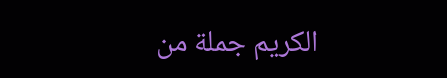الكريم جملة من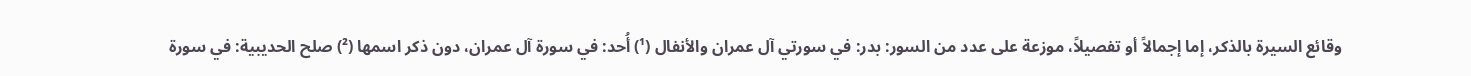وقائع السيرة بالذكر، إما إجمالاً أو تفصيلاً، موزعة على عدد من السور: بدر: في سورتي آل عمران والأنفال (¹) أُحد: في سورة آل عمران، دون ذكر اسمها (²) صلح الحديبية: في سورة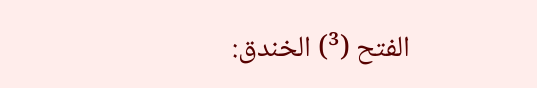الفتح (³) الخندق: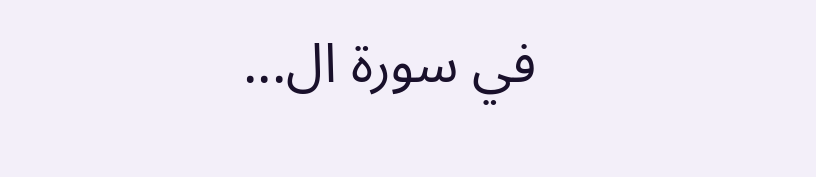في سورة ال...